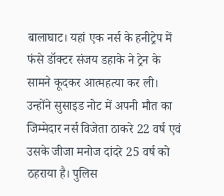बालाघाट। यहां एक नर्स के हनीट्रेप में फंसे डॉक्टर संजय डहाके ने ट्रेन के सामने कूदकर आत्महत्या कर ली। उन्होंने सुसाइड नोट में अपनी मौत का जिम्मेदार नर्स विजेता ठाकरे 22 वर्ष एवं उसके जीजा मनोज दांदरे 25 वर्ष को ठहराया है। पुलिस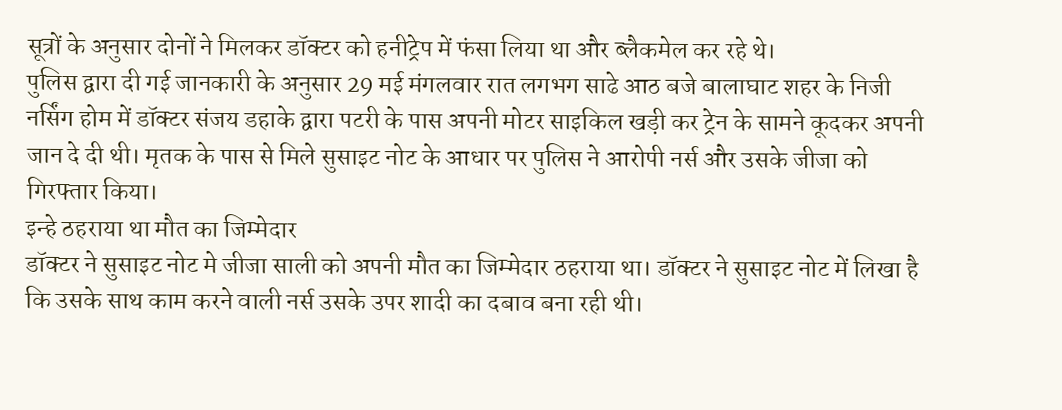सूत्रों के अनुसार दोनों ने मिलकर डॉक्टर को हनीट्रेप में फंसा लिया था और ब्लैकमेल कर रहे थे।
पुलिस द्वारा दी गई जानकारी के अनुसार 29 मई मंगलवार रात लगभग साढे आठ बजे बालाघाट शहर के निजी नर्सिंग होम में डॉक्टर संजय डहाके द्वारा पटरी के पास अपनी मोटर साइकिल खड़ी कर ट्रेन के सामने कूदकर अपनी जान दे दी थी। मृतक के पास से मिले सुसाइट नोट के आधार पर पुलिस ने आरोपी नर्स और उसके जीजा को गिरफ्तार किया।
इन्हे ठहराया था मौत का जिम्मेदार
डॉक्टर ने सुसाइट नोट मे जीजा साली को अपनी मौत का जिम्मेदार ठहराया था। डॉक्टर ने सुसाइट नोट में लिखा है कि उसके साथ काम करने वाली नर्स उसके उपर शादी का दबाव बना रही थी।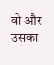वो और उसका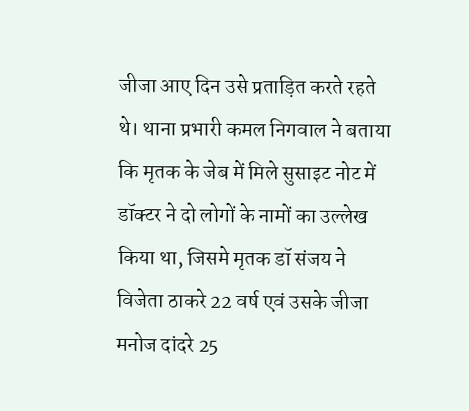जीजा आए दिन उसे प्रताड़ित करते रहते थे। थाना प्रभारी कमल निगवाल ने बताया कि मृतक के जेब में मिले सुसाइट नोट में डॉक्टर ने दो लोगों के नामों का उल्लेख किया था, जिसमे मृतक डॉ संजय ने विजेता ठाकरे 22 वर्ष एवं उसके जीजा मनोज दांदरे 25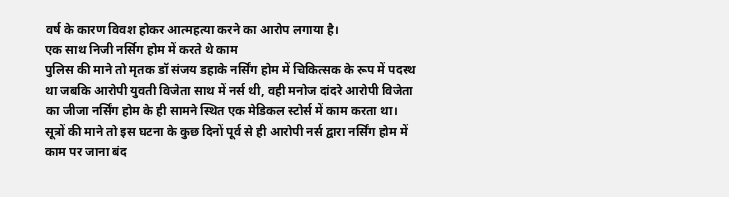वर्ष के कारण विवश होकर आत्महत्या करने का आरोप लगाया है।
एक साथ निजी नर्सिग होम में करते थे काम
पुलिस की माने तो मृतक डॉ संजय डहाके नर्सिंग होम में चिकित्सक के रूप में पदस्थ था जबकि आरोपी युवती विजेता साथ में नर्स थी, वही मनोज दांदरे आरोपी विजेता का जीजा नर्सिंग होम के ही सामने स्थित एक मेडिकल स्टोर्स में काम करता था। सूत्रों की माने तो इस घटना के कुछ दिनों पूर्व से ही आरोपी नर्स द्वारा नर्सिंग होम में काम पर जाना बंद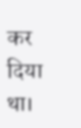कर दिया था।